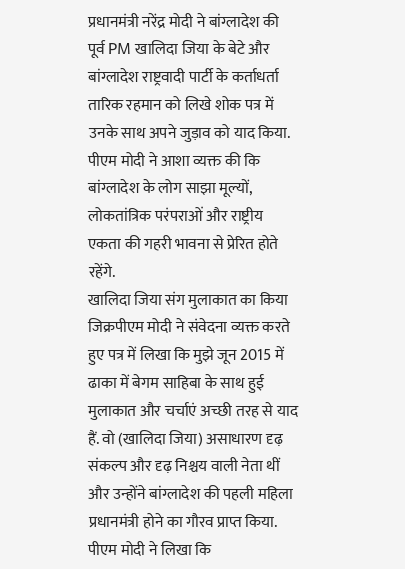प्रधानमंत्री नरेंद्र मोदी ने बांग्लादेश की पूर्व PM खालिदा जिया के बेटे और बांग्लादेश राष्ट्रवादी पार्टी के कर्ताधर्ता तारिक रहमान को लिखे शोक पत्र में उनके साथ अपने जुड़ाव को याद किया. पीएम मोदी ने आशा व्यक्त की कि बांग्लादेश के लोग साझा मूल्यों, लोकतांत्रिक परंपराओं और राष्ट्रीय एकता की गहरी भावना से प्रेरित होते रहेंगे.
खालिदा जिया संग मुलाकात का किया जिक्रपीएम मोदी ने संवेदना व्यक्त करते हुए पत्र में लिखा कि मुझे जून 2015 में ढाका में बेगम साहिबा के साथ हुई मुलाकात और चर्चाएं अच्छी तरह से याद हैं. वो (खालिदा जिया) असाधारण दृढ़ संकल्प और दृढ़ निश्चय वाली नेता थीं और उन्होंने बांग्लादेश की पहली महिला प्रधानमंत्री होने का गौरव प्राप्त किया. पीएम मोदी ने लिखा कि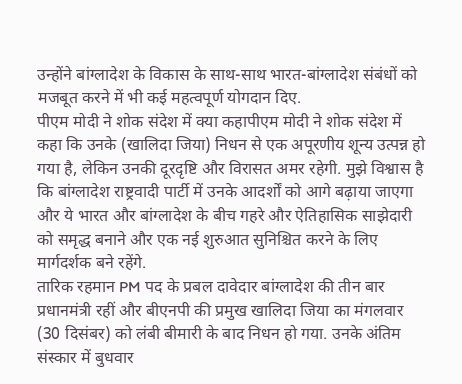उन्होंने बांग्लादेश के विकास के साथ-साथ भारत-बांग्लादेश संबंधों को मजबूत करने में भी कई महत्वपूर्ण योगदान दिए.
पीएम मोदी ने शोक संदेश में क्या कहापीएम मोदी ने शोक संदेश में कहा कि उनके (खालिदा जिया) निधन से एक अपूरणीय शून्य उत्पन्न हो गया है, लेकिन उनकी दूरदृष्टि और विरासत अमर रहेगी. मुझे विश्वास है कि बांग्लादेश राष्ट्रवादी पार्टी में उनके आदर्शों को आगे बढ़ाया जाएगा और ये भारत और बांग्लादेश के बीच गहरे और ऐतिहासिक साझेदारी को समृद्ध बनाने और एक नई शुरुआत सुनिश्चित करने के लिए मार्गदर्शक बने रहेंगे.
तारिक रहमान PM पद के प्रबल दावेदार बांग्लादेश की तीन बार प्रधानमंत्री रहीं और बीएनपी की प्रमुख खालिदा जिया का मंगलवार (30 दिसंबर) को लंबी बीमारी के बाद निधन हो गया. उनके अंतिम संस्कार में बुधवार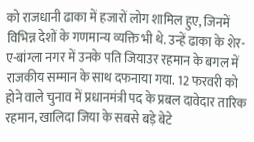को राजधानी ढाका में हजारों लोग शामिल हुए, जिनमें विभिन्न देशों के गणमान्य व्यक्ति भी थे. उन्हें ढाका के शेर-ए-बांग्ला नगर में उनके पति जियाउर रहमान के बगल में राजकीय सम्मान के साथ दफनाया गया. 12 फरवरी को होने वाले चुनाव में प्रधानमंत्री पद के प्रबल दावेदार तारिक रहमान, खालिदा जिया के सबसे बड़े बेटे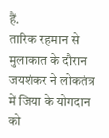हैं.
तारिक रहमान से मुलाकात के दौरान जयशंकर ने लोकतंत्र में जिया के योगदान को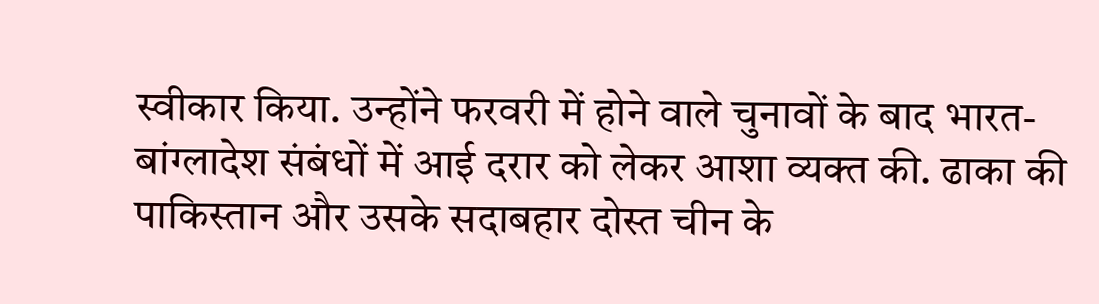स्वीकार किया. उन्होंने फरवरी में होने वाले चुनावों के बाद भारत-बांग्लादेश संबंधों में आई दरार को लेकर आशा व्यक्त की. ढाका की पाकिस्तान और उसके सदाबहार दोस्त चीन के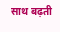साथ बढ़ती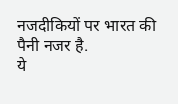नजदीकियों पर भारत की पैनी नजर है.
ये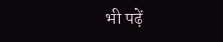भी पढ़ें